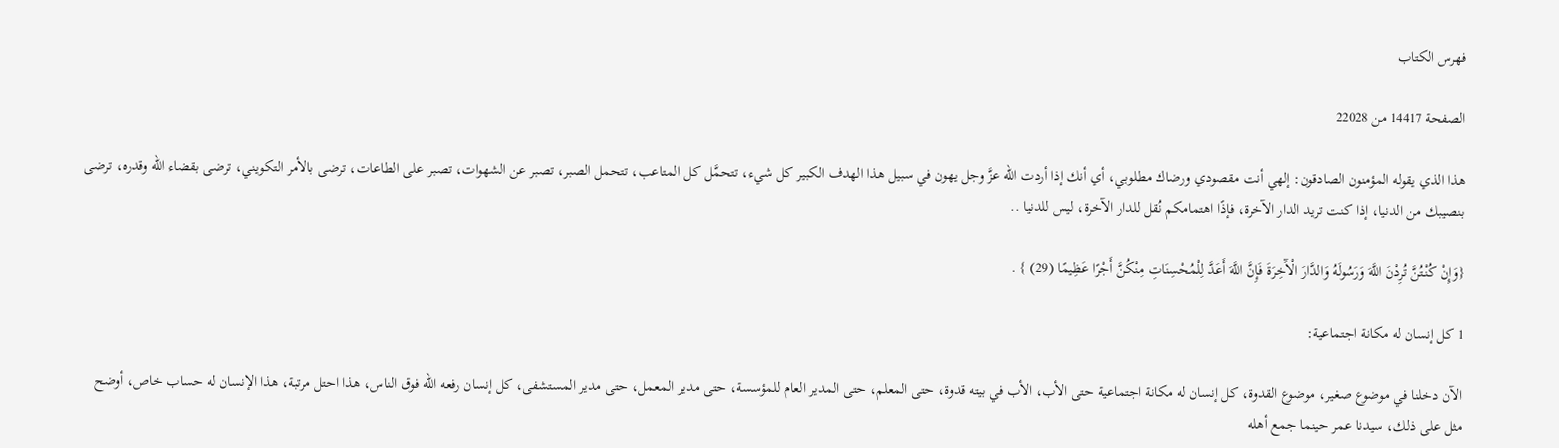فهرس الكتاب

الصفحة 14417 من 22028

هذا الذي يقوله المؤمنون الصادقون: إلهي أنت مقصودي ورضاك مطلوبي، أي أنك إذا أردت الله عزَّ وجل يهون في سبيل هذا الهدف الكبير كل شيء، تتحمَّل كل المتاعب، تتحمل الصبر، تصبر عن الشهوات، تصبر على الطاعات، ترضى بالأمر التكويني، ترضى بقضاء الله وقدره، ترضى بنصيبك من الدنيا، إذا كنت تريد الدار الآخرة، فإذًا اهتمامكم نُقل للدار الآخرة، ليس للدنيا ..

{وَإِنْ كُنْتُنَّ تُرِدْنَ اللَّهَ وَرَسُولَهُ وَالدَّارَ الْآَخِرَةَ فَإِنَّ اللَّهَ أَعَدَّ لِلْمُحْسِنَاتِ مِنْكُنَّ أَجْرًا عَظِيمًا (29) } .

1 كل إنسان له مكانة اجتماعية:

الآن دخلنا في موضوع صغير، موضوع القدوة، كل إنسان له مكانة اجتماعية حتى الأب، الأب في بيته قدوة، حتى المعلم، حتى المدير العام للمؤسسة، حتى مدير المعمل، حتى مدير المستشفى، كل إنسان رفعه الله فوق الناس، هذا احتل مرتبة، هذا الإنسان له حساب خاص، أوضح مثل على ذلك، سيدنا عمر حينما جمع أهله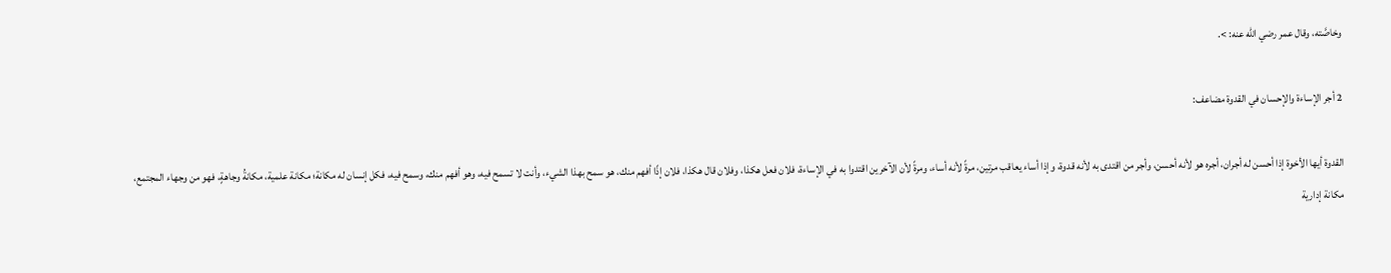وخاصَّته، وقال عمر رضي الله عنه: >.

2 أجر الإساءة والإحسان في القدوة مضاعف:

القدوة أيها الأخوة إذا أحسن له أجران، أجره هو لأنه أحسن، وأجر من اقتدى به لأنه قدوة، وإذا أساء يعاقب مرتين، مرةً لأنه أساء، ومرةً لأن الآخرين اقتدوا به في الإساءة، فلان فعل هكذا، وفلان قال هكذا، فلان إذًا أفهم منك، هو سمح بهذا الشيء، وأنت لا تسمح فيه، وهو أفهم منك، وسمح فيه، فكل إنسان له مكانة؛ مكانة علمية، مكانةُ وجاهةٍ، فهو من وجهاء المجتمع، مكانة إدارية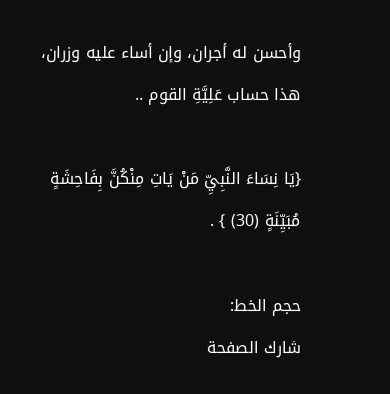وأحسن له أجران، وإن أساء عليه وزران، هذا حساب عَلِيَّةِ القوم ..

{يَا نِسَاءَ النَّبِيِّ مَنْ يَاتِ مِنْكُنَّ بِفَاحِشَةٍ مُبَيِّنَةٍ (30) } .

حجم الخط:
شارك الصفحة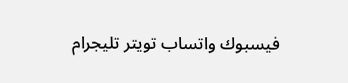فيسبوك واتساب تويتر تليجرام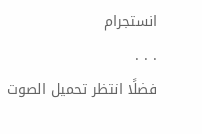انستجرام
. . .
فضلًا انتظر تحميل الصوت